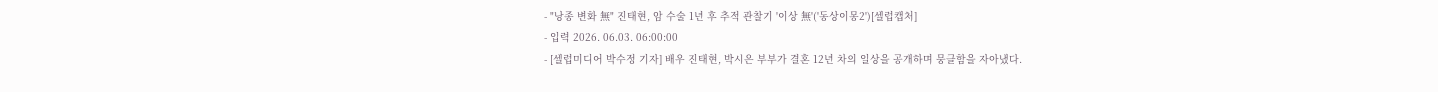- "낭종 변화 無" 진태현, 암 수술 1년 후 추적 관찰기 '이상 無'('동상이몽2')[셀럽캡처]
- 입력 2026. 06.03. 06:00:00
- [셀럽미디어 박수정 기자] 배우 진태현, 박시은 부부가 결혼 12년 차의 일상을 공개하며 뭉클함을 자아냈다.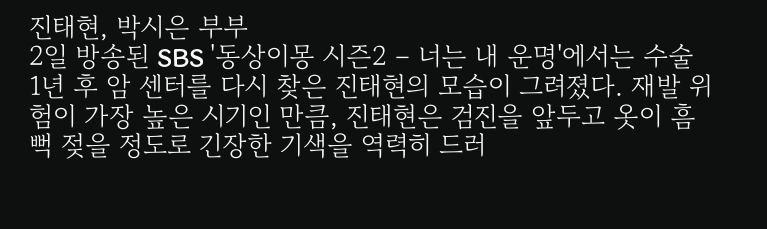진태현, 박시은 부부
2일 방송된 SBS '동상이몽 시즌2 – 너는 내 운명'에서는 수술 1년 후 암 센터를 다시 찾은 진태현의 모습이 그려졌다. 재발 위험이 가장 높은 시기인 만큼, 진태현은 검진을 앞두고 옷이 흠뻑 젖을 정도로 긴장한 기색을 역력히 드러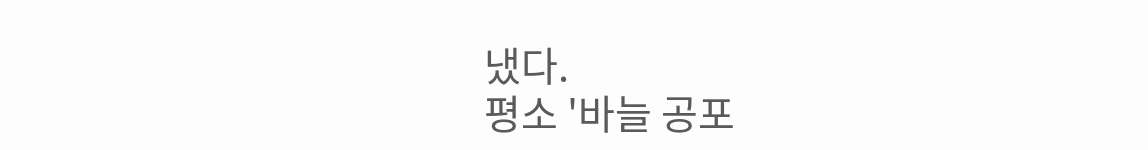냈다.
평소 '바늘 공포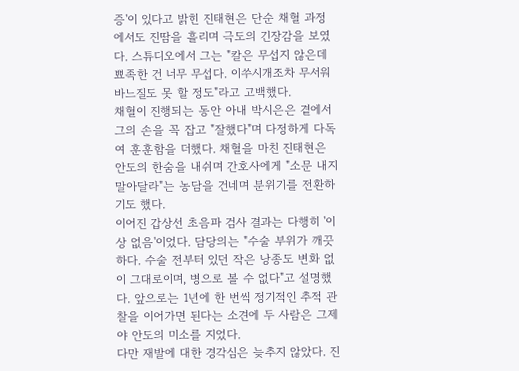증'이 있다고 밝힌 진태현은 단순 채혈 과정에서도 진땀을 흘리며 극도의 긴장감을 보였다. 스튜디오에서 그는 "칼은 무섭지 않은데 뾰족한 건 너무 무섭다. 이쑤시개조차 무서워 바느질도 못 할 정도"라고 고백했다.
채혈이 진행되는 동안 아내 박시은은 곁에서 그의 손을 꼭 잡고 "잘했다"며 다정하게 다독여 훈훈함을 더했다. 채혈을 마친 진태현은 안도의 한숨을 내쉬며 간호사에게 "소문 내지 말아달라"는 농담을 건네며 분위기를 전환하기도 했다.
이어진 갑상선 초음파 검사 결과는 다행히 '이상 없음'이었다. 담당의는 "수술 부위가 깨끗하다. 수술 전부터 있던 작은 낭종도 변화 없이 그대로이며, 병으로 볼 수 없다"고 설명했다. 앞으로는 1년에 한 번씩 정기적인 추적 관찰을 이어가면 된다는 소견에 두 사람은 그제야 안도의 미소를 지었다.
다만 재발에 대한 경각심은 늦추지 않았다. 진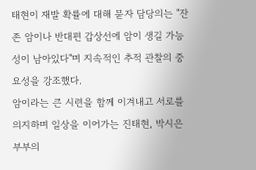태현이 재발 확률에 대해 묻자 담당의는 "잔존 암이나 반대편 갑상선에 암이 생길 가능성이 남아있다"며 지속적인 추적 관찰의 중요성을 강조했다.
암이라는 큰 시련을 함께 이겨내고 서로를 의지하며 일상을 이어가는 진태현, 박시은 부부의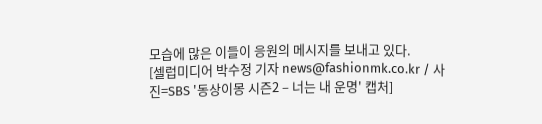모습에 많은 이들이 응원의 메시지를 보내고 있다.
[셀럽미디어 박수정 기자 news@fashionmk.co.kr / 사진=SBS '동상이몽 시즌2 – 너는 내 운명' 캡처]